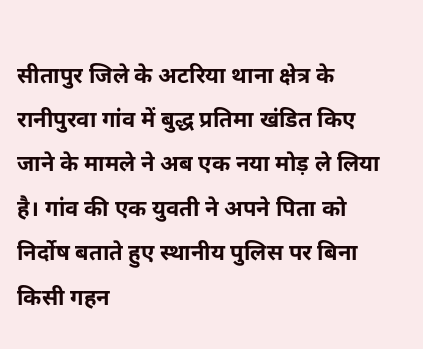सीतापुर जिले के अटरिया थाना क्षेत्र के रानीपुरवा गांव में बुद्ध प्रतिमा खंडित किए जाने के मामले ने अब एक नया मोड़ ले लिया है। गांव की एक युवती ने अपने पिता को निर्दोष बताते हुए स्थानीय पुलिस पर बिना किसी गहन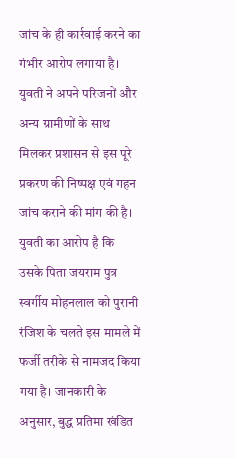जांच के ही कार्रवाई करने का गंभीर आरोप लगाया है। युवती ने अपने परिजनों और अन्य ग्रामीणों के साथ मिलकर प्रशासन से इस पूरे प्रकरण की निष्पक्ष एवं गहन जांच कराने की मांग की है। युवती का आरोप है कि उसके पिता जयराम पुत्र स्वर्गीय मोहनलाल को पुरानी रंजिश के चलते इस मामले में फर्जी तरीके से नामजद किया गया है। जानकारी के अनुसार, बुद्ध प्रतिमा खंडित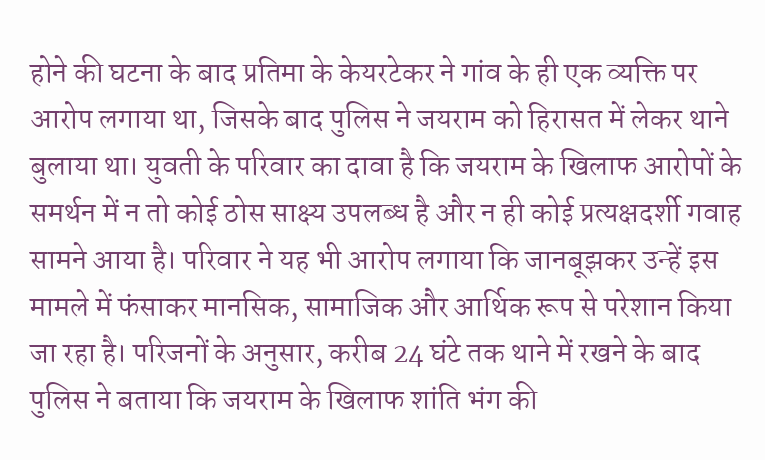होने की घटना के बाद प्रतिमा के केयरटेकर ने गांव के ही एक व्यक्ति पर आरोप लगाया था, जिसके बाद पुलिस ने जयराम को हिरासत में लेकर थाने बुलाया था। युवती के परिवार का दावा है कि जयराम के खिलाफ आरोपों के समर्थन में न तो कोई ठोस साक्ष्य उपलब्ध है और न ही कोई प्रत्यक्षदर्शी गवाह सामने आया है। परिवार ने यह भी आरोप लगाया कि जानबूझकर उन्हें इस मामले में फंसाकर मानसिक, सामाजिक और आर्थिक रूप से परेशान किया जा रहा है। परिजनों के अनुसार, करीब 24 घंटे तक थाने में रखने के बाद पुलिस ने बताया कि जयराम के खिलाफ शांति भंग की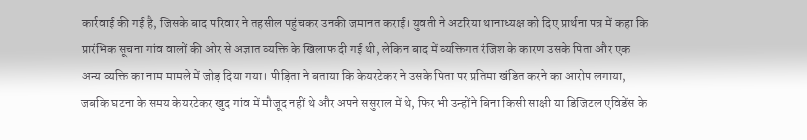कार्रवाई की गई है, जिसके बाद परिवार ने तहसील पहुंचकर उनकी जमानत कराई। युवती ने अटरिया थानाध्यक्ष को दिए प्रार्थना पत्र में कहा कि प्रारंभिक सूचना गांव वालों की ओर से अज्ञात व्यक्ति के खिलाफ दी गई थी, लेकिन बाद में व्यक्तिगत रंजिश के कारण उसके पिता और एक अन्य व्यक्ति का नाम मामले में जोड़ दिया गया। पीड़िता ने बताया कि केयरटेकर ने उसके पिता पर प्रतिमा खंडित करने का आरोप लगाया, जबकि घटना के समय केयरटेकर खुद गांव में मौजूद नहीं थे और अपने ससुराल में थे, फिर भी उन्होंने बिना किसी साक्षी या डिजिटल एविडेंस के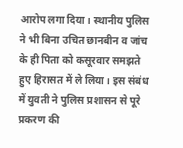आरोप लगा दिया। स्थानीय पुलिस ने भी बिना उचित छानबीन व जांच के ही पिता को कसूरवार समझते हुए हिरासत में ले लिया। इस संबंध में युवती ने पुलिस प्रशासन से पूरे प्रकरण की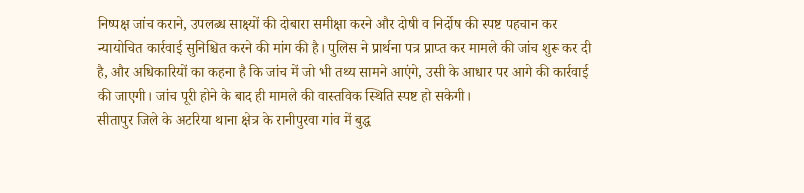निष्पक्ष जांच कराने, उपलब्ध साक्ष्यों की दोबारा समीक्षा करने और दोषी व निर्दोष की स्पष्ट पहचान कर न्यायोचित कार्रवाई सुनिश्चित करने की मांग की है। पुलिस ने प्रार्थना पत्र प्राप्त कर मामले की जांच शुरू कर दी है, और अधिकारियों का कहना है कि जांच में जो भी तथ्य सामने आएंगे, उसी के आधार पर आगे की कार्रवाई की जाएगी। जांच पूरी होने के बाद ही मामले की वास्तविक स्थिति स्पष्ट हो सकेगी।
सीतापुर जिले के अटरिया थाना क्षेत्र के रानीपुरवा गांव में बुद्ध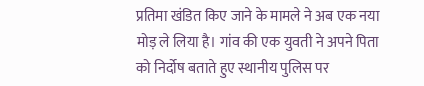प्रतिमा खंडित किए जाने के मामले ने अब एक नया मोड़ ले लिया है। गांव की एक युवती ने अपने पिता को निर्दोष बताते हुए स्थानीय पुलिस पर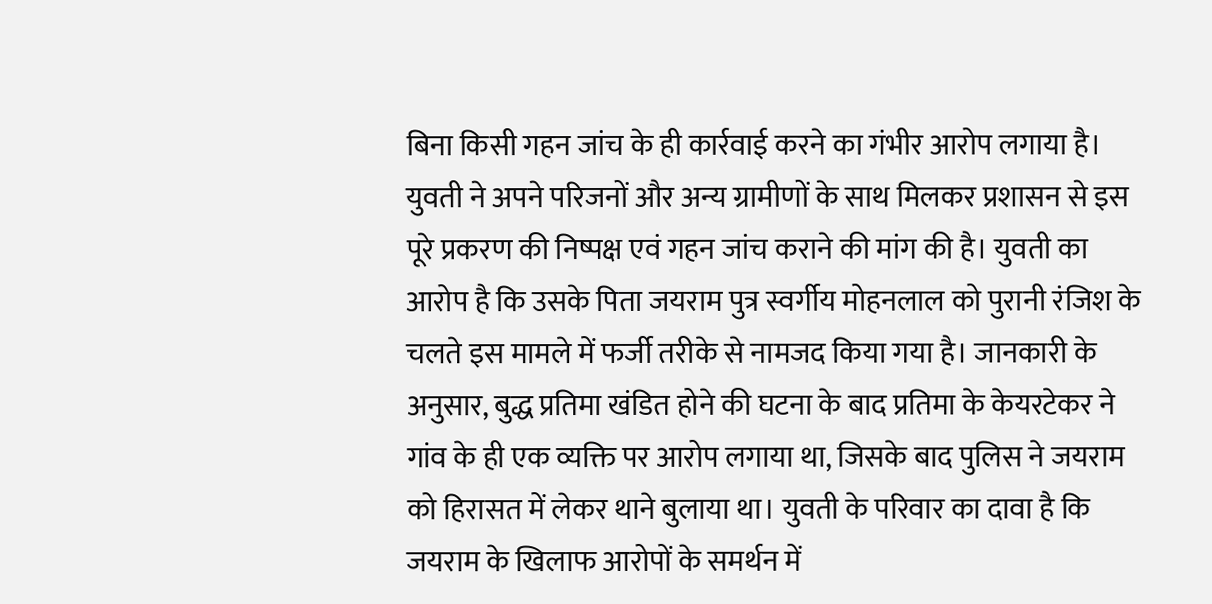बिना किसी गहन जांच के ही कार्रवाई करने का गंभीर आरोप लगाया है। युवती ने अपने परिजनों और अन्य ग्रामीणों के साथ मिलकर प्रशासन से इस पूरे प्रकरण की निष्पक्ष एवं गहन जांच कराने की मांग की है। युवती का आरोप है कि उसके पिता जयराम पुत्र स्वर्गीय मोहनलाल को पुरानी रंजिश के चलते इस मामले में फर्जी तरीके से नामजद किया गया है। जानकारी के अनुसार, बुद्ध प्रतिमा खंडित होने की घटना के बाद प्रतिमा के केयरटेकर ने गांव के ही एक व्यक्ति पर आरोप लगाया था, जिसके बाद पुलिस ने जयराम को हिरासत में लेकर थाने बुलाया था। युवती के परिवार का दावा है कि जयराम के खिलाफ आरोपों के समर्थन में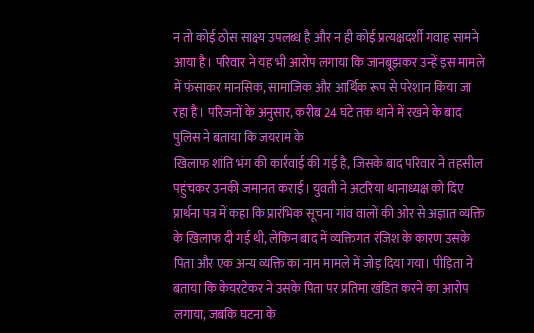न तो कोई ठोस साक्ष्य उपलब्ध है और न ही कोई प्रत्यक्षदर्शी गवाह सामने आया है। परिवार ने यह भी आरोप लगाया कि जानबूझकर उन्हें इस मामले में फंसाकर मानसिक, सामाजिक और आर्थिक रूप से परेशान किया जा रहा है। परिजनों के अनुसार, करीब 24 घंटे तक थाने में रखने के बाद पुलिस ने बताया कि जयराम के
खिलाफ शांति भंग की कार्रवाई की गई है, जिसके बाद परिवार ने तहसील पहुंचकर उनकी जमानत कराई। युवती ने अटरिया थानाध्यक्ष को दिए प्रार्थना पत्र में कहा कि प्रारंभिक सूचना गांव वालों की ओर से अज्ञात व्यक्ति के खिलाफ दी गई थी, लेकिन बाद में व्यक्तिगत रंजिश के कारण उसके पिता और एक अन्य व्यक्ति का नाम मामले में जोड़ दिया गया। पीड़िता ने बताया कि केयरटेकर ने उसके पिता पर प्रतिमा खंडित करने का आरोप लगाया, जबकि घटना के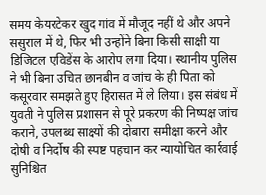समय केयरटेकर खुद गांव में मौजूद नहीं थे और अपने ससुराल में थे, फिर भी उन्होंने बिना किसी साक्षी या डिजिटल एविडेंस के आरोप लगा दिया। स्थानीय पुलिस ने भी बिना उचित छानबीन व जांच के ही पिता को कसूरवार समझते हुए हिरासत में ले लिया। इस संबंध में युवती ने पुलिस प्रशासन से पूरे प्रकरण की निष्पक्ष जांच कराने, उपलब्ध साक्ष्यों की दोबारा समीक्षा करने और दोषी व निर्दोष की स्पष्ट पहचान कर न्यायोचित कार्रवाई सुनिश्चित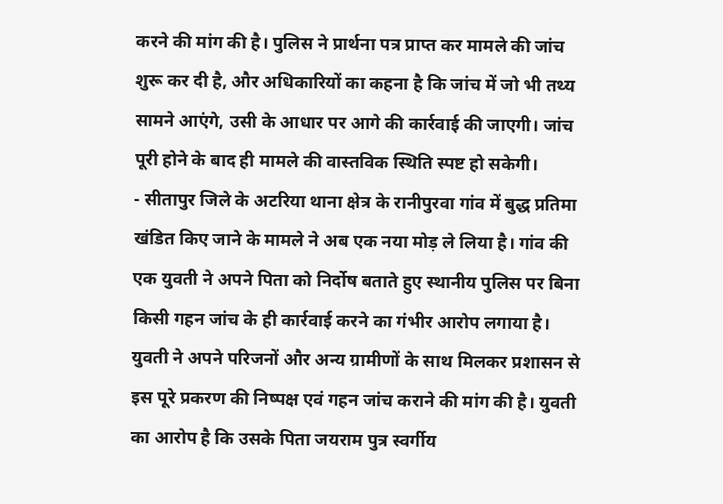करने की मांग की है। पुलिस ने प्रार्थना पत्र प्राप्त कर मामले की जांच शुरू कर दी है, और अधिकारियों का कहना है कि जांच में जो भी तथ्य सामने आएंगे, उसी के आधार पर आगे की कार्रवाई की जाएगी। जांच पूरी होने के बाद ही मामले की वास्तविक स्थिति स्पष्ट हो सकेगी।
- सीतापुर जिले के अटरिया थाना क्षेत्र के रानीपुरवा गांव में बुद्ध प्रतिमा खंडित किए जाने के मामले ने अब एक नया मोड़ ले लिया है। गांव की एक युवती ने अपने पिता को निर्दोष बताते हुए स्थानीय पुलिस पर बिना किसी गहन जांच के ही कार्रवाई करने का गंभीर आरोप लगाया है। युवती ने अपने परिजनों और अन्य ग्रामीणों के साथ मिलकर प्रशासन से इस पूरे प्रकरण की निष्पक्ष एवं गहन जांच कराने की मांग की है। युवती का आरोप है कि उसके पिता जयराम पुत्र स्वर्गीय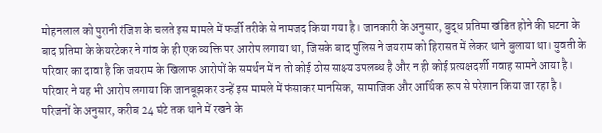मोहनलाल को पुरानी रंजिश के चलते इस मामले में फर्जी तरीके से नामजद किया गया है। जानकारी के अनुसार, बुद्ध प्रतिमा खंडित होने की घटना के बाद प्रतिमा के केयरटेकर ने गांव के ही एक व्यक्ति पर आरोप लगाया था, जिसके बाद पुलिस ने जयराम को हिरासत में लेकर थाने बुलाया था। युवती के परिवार का दावा है कि जयराम के खिलाफ आरोपों के समर्थन में न तो कोई ठोस साक्ष्य उपलब्ध है और न ही कोई प्रत्यक्षदर्शी गवाह सामने आया है। परिवार ने यह भी आरोप लगाया कि जानबूझकर उन्हें इस मामले में फंसाकर मानसिक, सामाजिक और आर्थिक रूप से परेशान किया जा रहा है। परिजनों के अनुसार, करीब 24 घंटे तक थाने में रखने के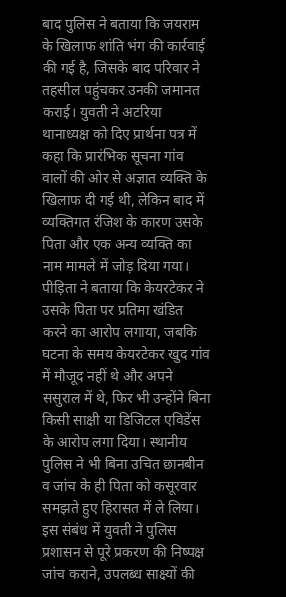बाद पुलिस ने बताया कि जयराम के खिलाफ शांति भंग की कार्रवाई की गई है, जिसके बाद परिवार ने तहसील पहुंचकर उनकी जमानत कराई। युवती ने अटरिया थानाध्यक्ष को दिए प्रार्थना पत्र में कहा कि प्रारंभिक सूचना गांव वालों की ओर से अज्ञात व्यक्ति के खिलाफ दी गई थी, लेकिन बाद में व्यक्तिगत रंजिश के कारण उसके पिता और एक अन्य व्यक्ति का नाम मामले में जोड़ दिया गया। पीड़िता ने बताया कि केयरटेकर ने उसके पिता पर प्रतिमा खंडित करने का आरोप लगाया, जबकि घटना के समय केयरटेकर खुद गांव में मौजूद नहीं थे और अपने ससुराल में थे, फिर भी उन्होंने बिना किसी साक्षी या डिजिटल एविडेंस के आरोप लगा दिया। स्थानीय पुलिस ने भी बिना उचित छानबीन व जांच के ही पिता को कसूरवार समझते हुए हिरासत में ले लिया। इस संबंध में युवती ने पुलिस प्रशासन से पूरे प्रकरण की निष्पक्ष जांच कराने, उपलब्ध साक्ष्यों की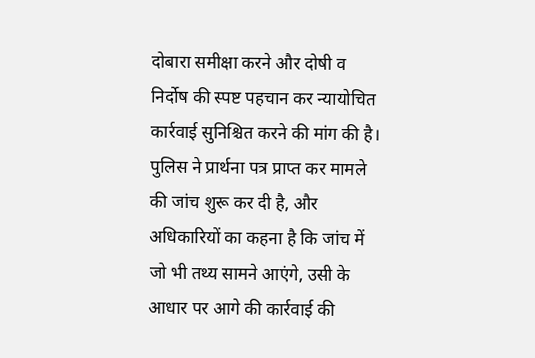दोबारा समीक्षा करने और दोषी व निर्दोष की स्पष्ट पहचान कर न्यायोचित कार्रवाई सुनिश्चित करने की मांग की है। पुलिस ने प्रार्थना पत्र प्राप्त कर मामले की जांच शुरू कर दी है, और अधिकारियों का कहना है कि जांच में जो भी तथ्य सामने आएंगे, उसी के आधार पर आगे की कार्रवाई की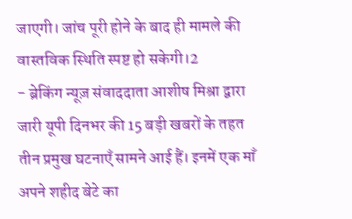जाएगी। जांच पूरी होने के बाद ही मामले की वास्तविक स्थिति स्पष्ट हो सकेगी।2
- ब्रेकिंग न्यूज़ संवाददाता आशीष मिश्रा द्वारा जारी यूपी दिनभर की 15 बड़ी खबरों के तहत तीन प्रमुख घटनाएँ सामने आई हैं। इनमें एक माँ अपने शहीद बेटे का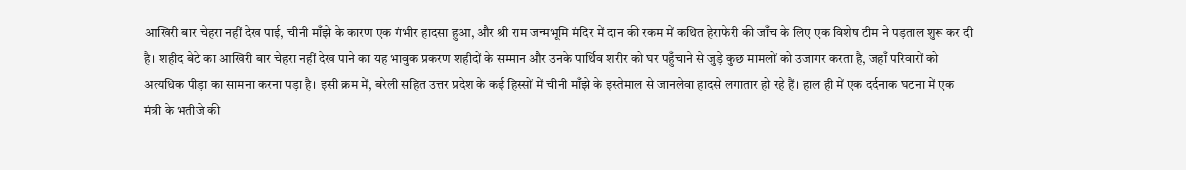आखिरी बार चेहरा नहीं देख पाई, चीनी माँझे के कारण एक गंभीर हादसा हुआ, और श्री राम जन्मभूमि मंदिर में दान की रकम में कथित हेराफेरी की जाँच के लिए एक विशेष टीम ने पड़ताल शुरू कर दी है। शहीद बेटे का आखिरी बार चेहरा नहीं देख पाने का यह भावुक प्रकरण शहीदों के सम्मान और उनके पार्थिव शरीर को घर पहुँचाने से जुड़े कुछ मामलों को उजागर करता है, जहाँ परिवारों को अत्यधिक पीड़ा का सामना करना पड़ा है। इसी क्रम में, बरेली सहित उत्तर प्रदेश के कई हिस्सों में चीनी माँझे के इस्तेमाल से जानलेवा हादसे लगातार हो रहे हैं। हाल ही में एक दर्दनाक घटना में एक मंत्री के भतीजे की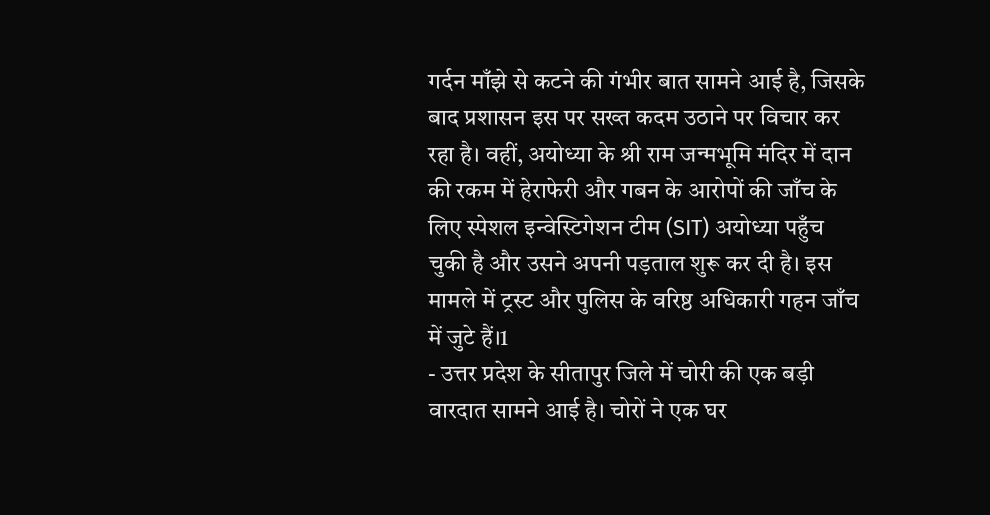गर्दन माँझे से कटने की गंभीर बात सामने आई है, जिसके बाद प्रशासन इस पर सख्त कदम उठाने पर विचार कर रहा है। वहीं, अयोध्या के श्री राम जन्मभूमि मंदिर में दान की रकम में हेराफेरी और गबन के आरोपों की जाँच के लिए स्पेशल इन्वेस्टिगेशन टीम (SIT) अयोध्या पहुँच चुकी है और उसने अपनी पड़ताल शुरू कर दी है। इस मामले में ट्रस्ट और पुलिस के वरिष्ठ अधिकारी गहन जाँच में जुटे हैं।1
- उत्तर प्रदेश के सीतापुर जिले में चोरी की एक बड़ी वारदात सामने आई है। चोरों ने एक घर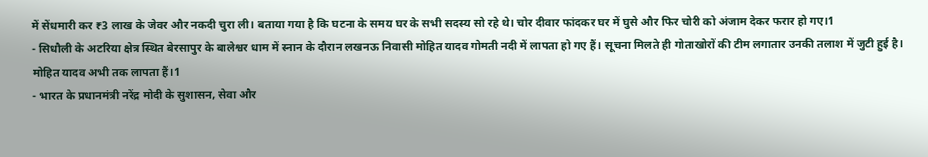में सेंधमारी कर ₹3 लाख के जेवर और नकदी चुरा ली। बताया गया है कि घटना के समय घर के सभी सदस्य सो रहे थे। चोर दीवार फांदकर घर में घुसे और फिर चोरी को अंजाम देकर फरार हो गए।1
- सिधौली के अटरिया क्षेत्र स्थित बेरसापुर के बालेश्वर धाम में स्नान के दौरान लखनऊ निवासी मोहित यादव गोमती नदी में लापता हो गए हैं। सूचना मिलते ही गोताखोरों की टीम लगातार उनकी तलाश में जुटी हुई है। मोहित यादव अभी तक लापता हैं।1
- भारत के प्रधानमंत्री नरेंद्र मोदी के सुशासन, सेवा और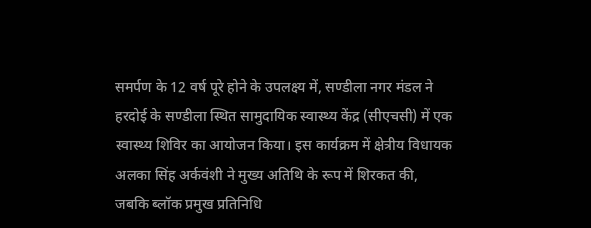समर्पण के 12 वर्ष पूरे होने के उपलक्ष्य में, सण्डीला नगर मंडल ने हरदोई के सण्डीला स्थित सामुदायिक स्वास्थ्य केंद्र (सीएचसी) में एक स्वास्थ्य शिविर का आयोजन किया। इस कार्यक्रम में क्षेत्रीय विधायक अलका सिंह अर्कवंशी ने मुख्य अतिथि के रूप में शिरकत की, जबकि ब्लॉक प्रमुख प्रतिनिधि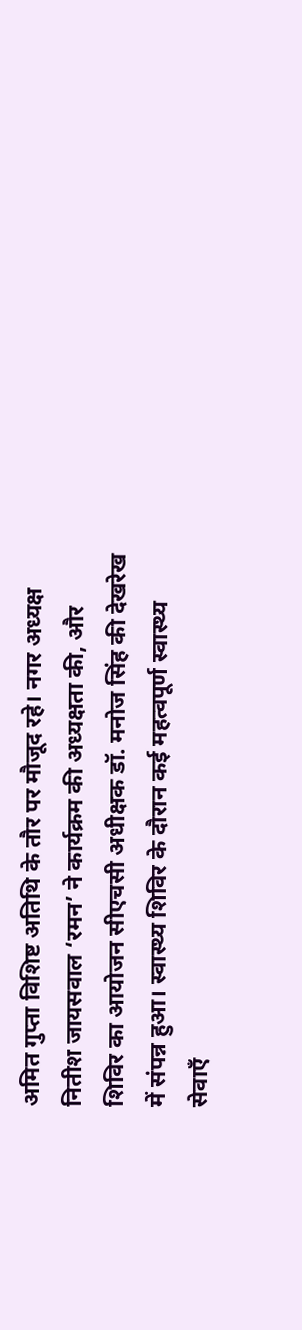अमित गुप्ता विशिष्ट अतिथि के तौर पर मौजूद रहे। नगर अध्यक्ष नितीश जायसवाल ‘रमन’ ने कार्यक्रम की अध्यक्षता की, और शिविर का आयोजन सीएचसी अधीक्षक डॉ. मनोज सिंह की देखरेख में संपन्न हुआ। स्वास्थ्य शिविर के दौरान कई महत्वपूर्ण स्वास्थ्य सेवाएँ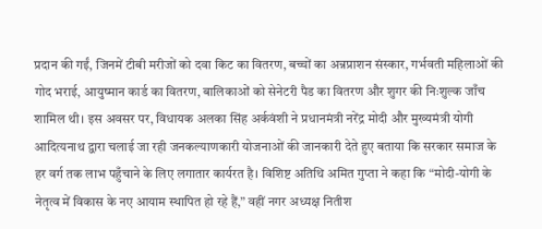प्रदान की गईं, जिनमें टीबी मरीजों को दवा किट का वितरण, बच्चों का अन्नप्राशन संस्कार, गर्भवती महिलाओं की गोद भराई, आयुष्मान कार्ड का वितरण, बालिकाओं को सेनेटरी पैड का वितरण और शुगर की निःशुल्क जाँच शामिल थी। इस अवसर पर, विधायक अलका सिंह अर्कवंशी ने प्रधानमंत्री नरेंद्र मोदी और मुख्यमंत्री योगी आदित्यनाथ द्वारा चलाई जा रही जनकल्याणकारी योजनाओं की जानकारी देते हुए बताया कि सरकार समाज के हर वर्ग तक लाभ पहुँचाने के लिए लगातार कार्यरत है। विशिष्ट अतिथि अमित गुप्ता ने कहा कि “मोदी-योगी के नेतृत्व में विकास के नए आयाम स्थापित हो रहे हैं,” वहीं नगर अध्यक्ष नितीश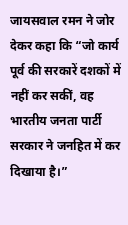जायसवाल रमन ने जोर देकर कहा कि “जो कार्य पूर्व की सरकारें दशकों में नहीं कर सकीं, वह भारतीय जनता पार्टी सरकार ने जनहित में कर दिखाया है।”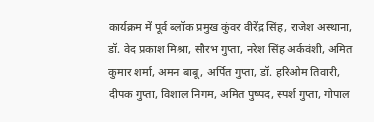कार्यक्रम में पूर्व ब्लॉक प्रमुख कुंवर वीरेंद्र सिंह, राजेश अस्थाना, डॉ. वेद प्रकाश मिश्रा, सौरभ गुप्ता, नरेश सिंह अर्कवंशी, अमित कुमार शर्मा, अमन बाबू, अर्पित गुप्ता, डॉ. हरिओम तिवारी, दीपक गुप्ता, विशाल निगम, अमित पुष्पद, स्पर्श गुप्ता, गोपाल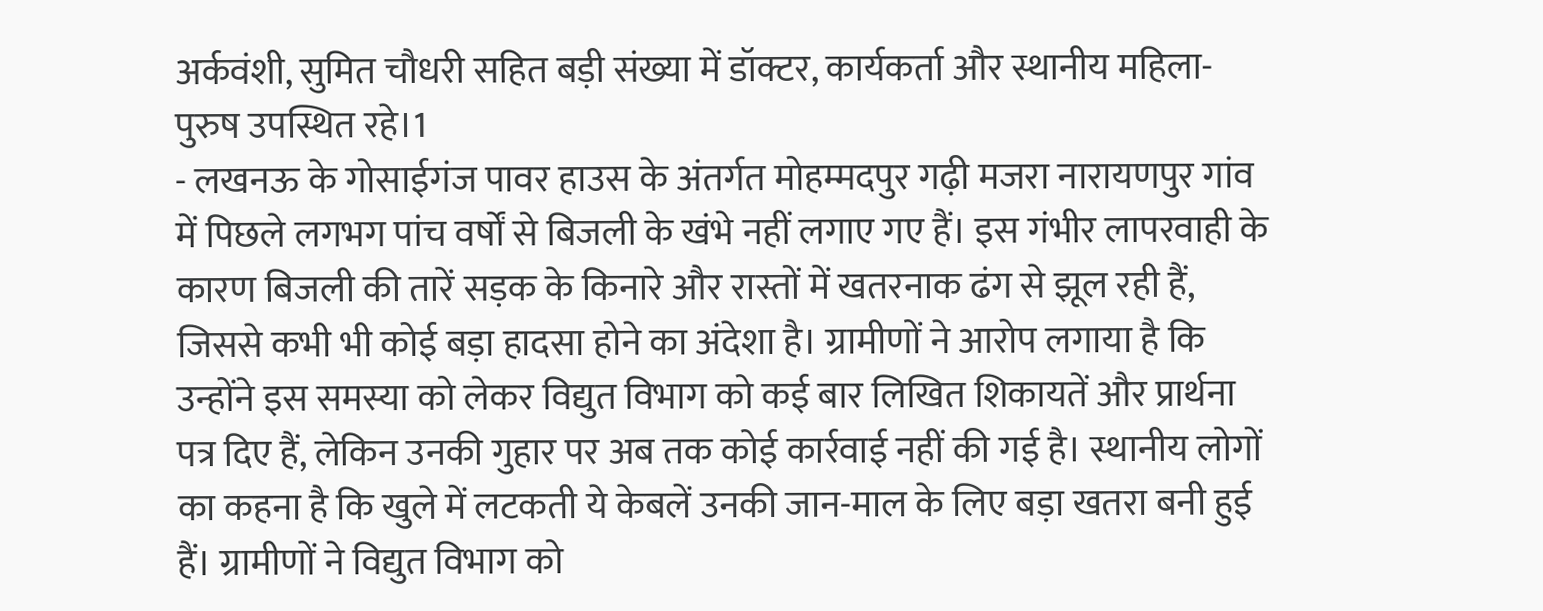अर्कवंशी, सुमित चौधरी सहित बड़ी संख्या में डॉक्टर, कार्यकर्ता और स्थानीय महिला-पुरुष उपस्थित रहे।1
- लखनऊ के गोसाईगंज पावर हाउस के अंतर्गत मोहम्मदपुर गढ़ी मजरा नारायणपुर गांव में पिछले लगभग पांच वर्षों से बिजली के खंभे नहीं लगाए गए हैं। इस गंभीर लापरवाही के कारण बिजली की तारें सड़क के किनारे और रास्तों में खतरनाक ढंग से झूल रही हैं, जिससे कभी भी कोई बड़ा हादसा होने का अंदेशा है। ग्रामीणों ने आरोप लगाया है कि उन्होंने इस समस्या को लेकर विद्युत विभाग को कई बार लिखित शिकायतें और प्रार्थना पत्र दिए हैं, लेकिन उनकी गुहार पर अब तक कोई कार्रवाई नहीं की गई है। स्थानीय लोगों का कहना है कि खुले में लटकती ये केबलें उनकी जान-माल के लिए बड़ा खतरा बनी हुई हैं। ग्रामीणों ने विद्युत विभाग को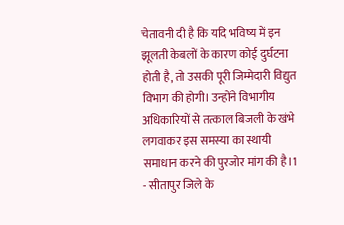चेतावनी दी है कि यदि भविष्य में इन झूलती केबलों के कारण कोई दुर्घटना होती है, तो उसकी पूरी जिम्मेदारी विद्युत विभाग की होगी। उन्होंने विभागीय अधिकारियों से तत्काल बिजली के खंभे लगवाकर इस समस्या का स्थायी समाधान करने की पुरजोर मांग की है।1
- सीतापुर जिले के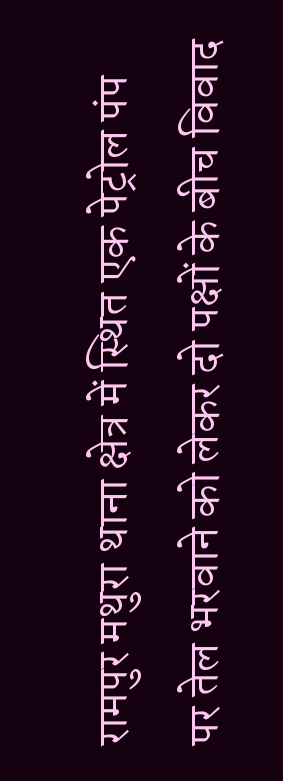रामपुर मथुरा थाना क्षेत्र में स्थित एक पेट्रोल पंप पर तेल भरवाने को लेकर दो पक्षों के बीच विवाद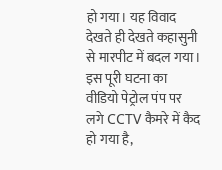हो गया। यह विवाद देखते ही देखते कहासुनी से मारपीट में बदल गया। इस पूरी घटना का वीडियो पेट्रोल पंप पर लगे CCTV कैमरे में कैद हो गया है,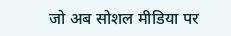जो अब सोशल मीडिया पर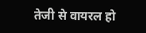तेजी से वायरल हो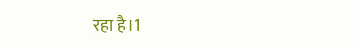रहा है।1